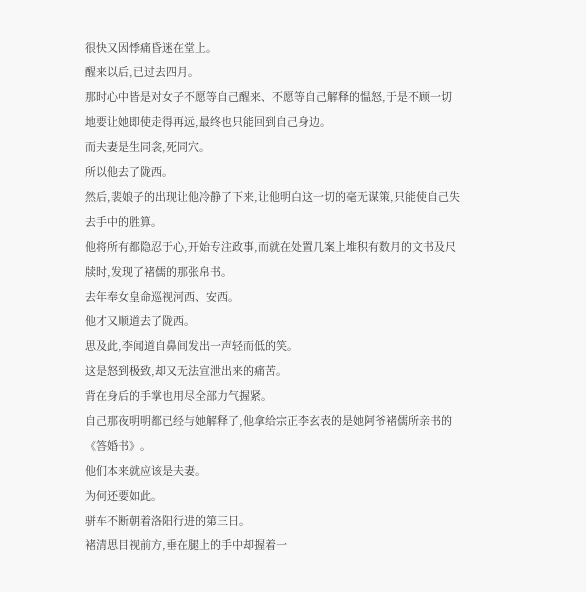很快又因悸痛昏迷在堂上。
醒来以后,已过去四月。
那时心中皆是对女子不愿等自己醒来、不愿等自己解释的愠怒,于是不顾一切地要让她即使走得再远,最终也只能回到自己身边。
而夫妻是生同衾,死同穴。
所以他去了陇西。
然后,裴娘子的出现让他冷静了下来,让他明白这一切的毫无谋策,只能使自己失去手中的胜算。
他将所有都隐忍于心,开始专注政事,而就在处置几案上堆积有数月的文书及尺牍时,发现了褚儒的那张帛书。
去年奉女皇命巡视河西、安西。
他才又顺道去了陇西。
思及此,李闻道自鼻间发出一声轻而低的笑。
这是怒到极致,却又无法宣泄出来的痛苦。
背在身后的手掌也用尽全部力气握紧。
自己那夜明明都已经与她解释了,他拿给宗正李玄表的是她阿爷褚儒所亲书的《答婚书》。
他们本来就应该是夫妻。
为何还要如此。
骈车不断朝着洛阳行进的第三日。
褚清思目视前方,垂在腿上的手中却握着一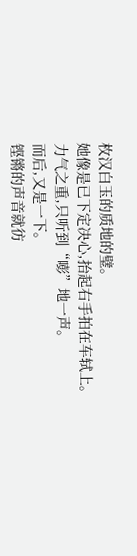枚汉白玉的质地的璧。
她像是已下定决心,抬起右手拍在车轼上。
力气之重,只听到“嘭”地一声。
而后,又是一下。
铿锵的声音就彷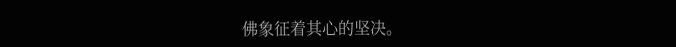佛象征着其心的坚决。